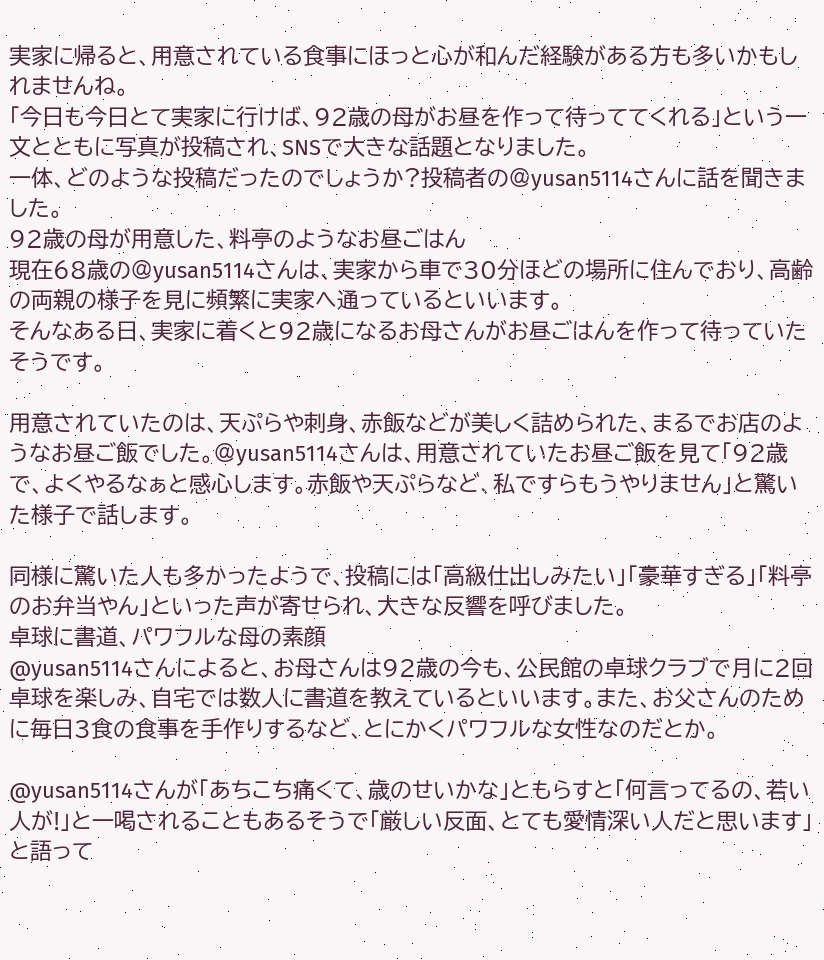実家に帰ると、用意されている食事にほっと心が和んだ経験がある方も多いかもしれませんね。
「今日も今日とて実家に行けば、92歳の母がお昼を作って待っててくれる」という一文とともに写真が投稿され、SNSで大きな話題となりました。
一体、どのような投稿だったのでしょうか?投稿者の@yusan5114さんに話を聞きました。
92歳の母が用意した、料亭のようなお昼ごはん
現在68歳の@yusan5114さんは、実家から車で30分ほどの場所に住んでおり、高齢の両親の様子を見に頻繁に実家へ通っているといいます。
そんなある日、実家に着くと92歳になるお母さんがお昼ごはんを作って待っていたそうです。

用意されていたのは、天ぷらや刺身、赤飯などが美しく詰められた、まるでお店のようなお昼ご飯でした。@yusan5114さんは、用意されていたお昼ご飯を見て「92歳で、よくやるなぁと感心します。赤飯や天ぷらなど、私ですらもうやりません」と驚いた様子で話します。

同様に驚いた人も多かったようで、投稿には「高級仕出しみたい」「豪華すぎる」「料亭のお弁当やん」といった声が寄せられ、大きな反響を呼びました。
卓球に書道、パワフルな母の素顔
@yusan5114さんによると、お母さんは92歳の今も、公民館の卓球クラブで月に2回卓球を楽しみ、自宅では数人に書道を教えているといいます。また、お父さんのために毎日3食の食事を手作りするなど、とにかくパワフルな女性なのだとか。

@yusan5114さんが「あちこち痛くて、歳のせいかな」ともらすと「何言ってるの、若い人が!」と一喝されることもあるそうで「厳しい反面、とても愛情深い人だと思います」と語って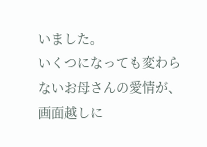いました。
いくつになっても変わらないお母さんの愛情が、画面越しに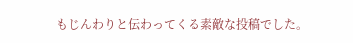もじんわりと伝わってくる素敵な投稿でした。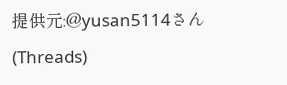提供元:@yusan5114さん(Threads)